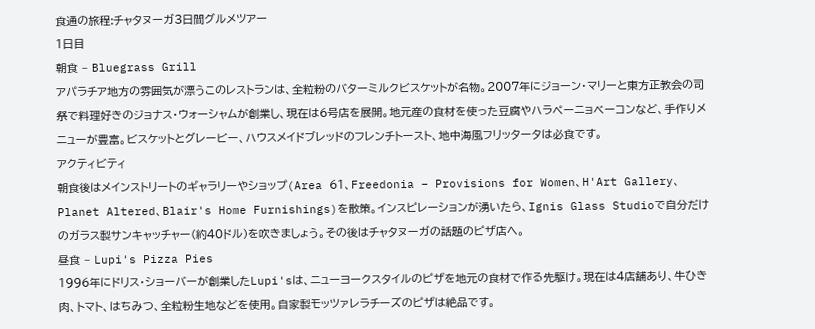食通の旅程:チャタヌーガ3日間グルメツアー
1日目
朝食 – Bluegrass Grill
アパラチア地方の雰囲気が漂うこのレストランは、全粒粉のバターミルクビスケットが名物。2007年にジョーン・マリーと東方正教会の司祭で料理好きのジョナス・ウォーシャムが創業し、現在は6号店を展開。地元産の食材を使った豆腐やハラペーニョベーコンなど、手作りメニューが豊富。ビスケットとグレービー、ハウスメイドブレッドのフレンチトースト、地中海風フリッタータは必食です。
アクティビティ
朝食後はメインストリートのギャラリーやショップ(Area 61、Freedonia – Provisions for Women、H'Art Gallery、Planet Altered、Blair's Home Furnishings)を散策。インスピレーションが湧いたら、Ignis Glass Studioで自分だけのガラス製サンキャッチャー(約40ドル)を吹きましょう。その後はチャタヌーガの話題のピザ店へ。
昼食 – Lupi's Pizza Pies
1996年にドリス・ショーバーが創業したLupi'sは、ニューヨークスタイルのピザを地元の食材で作る先駆け。現在は4店舗あり、牛ひき肉、トマト、はちみつ、全粒粉生地などを使用。自家製モッツァレラチーズのピザは絶品です。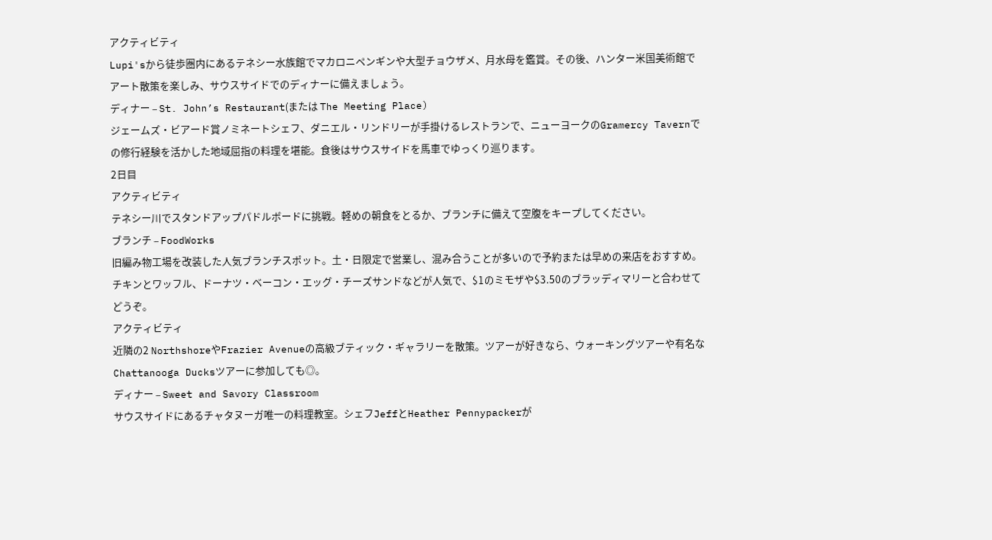アクティビティ
Lupi'sから徒歩圏内にあるテネシー水族館でマカロニペンギンや大型チョウザメ、月水母を鑑賞。その後、ハンター米国美術館でアート散策を楽しみ、サウスサイドでのディナーに備えましょう。
ディナー – St. John’s Restaurant(または The Meeting Place)
ジェームズ・ビアード賞ノミネートシェフ、ダニエル・リンドリーが手掛けるレストランで、ニューヨークのGramercy Tavernでの修行経験を活かした地域屈指の料理を堪能。食後はサウスサイドを馬車でゆっくり巡ります。
2日目
アクティビティ
テネシー川でスタンドアップパドルボードに挑戦。軽めの朝食をとるか、ブランチに備えて空腹をキープしてください。
ブランチ – FoodWorks
旧編み物工場を改装した人気ブランチスポット。土・日限定で営業し、混み合うことが多いので予約または早めの来店をおすすめ。チキンとワッフル、ドーナツ・ベーコン・エッグ・チーズサンドなどが人気で、$1のミモザや$3.50のブラッディマリーと合わせてどうぞ。
アクティビティ
近隣の2 NorthshoreやFrazier Avenueの高級ブティック・ギャラリーを散策。ツアーが好きなら、ウォーキングツアーや有名なChattanooga Ducksツアーに参加しても◎。
ディナー – Sweet and Savory Classroom
サウスサイドにあるチャタヌーガ唯一の料理教室。シェフJeffとHeather Pennypackerが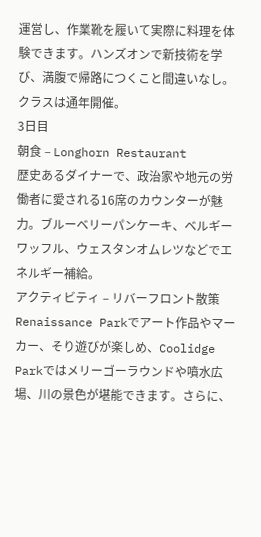運営し、作業靴を履いて実際に料理を体験できます。ハンズオンで新技術を学び、満腹で帰路につくこと間違いなし。クラスは通年開催。
3日目
朝食 – Longhorn Restaurant
歴史あるダイナーで、政治家や地元の労働者に愛される16席のカウンターが魅力。ブルーベリーパンケーキ、ベルギーワッフル、ウェスタンオムレツなどでエネルギー補給。
アクティビティ – リバーフロント散策
Renaissance Parkでアート作品やマーカー、そり遊びが楽しめ、Coolidge Parkではメリーゴーラウンドや噴水広場、川の景色が堪能できます。さらに、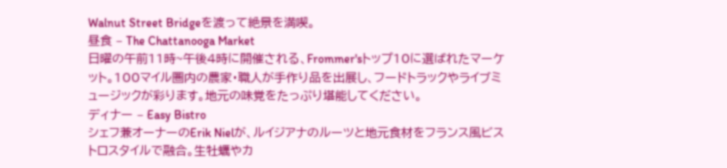Walnut Street Bridgeを渡って絶景を満喫。
昼食 – The Chattanooga Market
日曜の午前11時~午後4時に開催される、Frommer'sトップ10に選ばれたマーケット。100マイル圏内の農家・職人が手作り品を出展し、フードトラックやライブミュージックが彩ります。地元の味覚をたっぷり堪能してください。
ディナー – Easy Bistro
シェフ兼オーナーのErik Nielが、ルイジアナのルーツと地元食材をフランス風ビストロスタイルで融合。生牡蠣やカ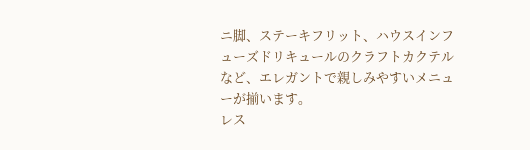ニ脚、ステーキフリット、ハウスインフューズドリキュールのクラフトカクテルなど、エレガントで親しみやすいメニューが揃います。
レス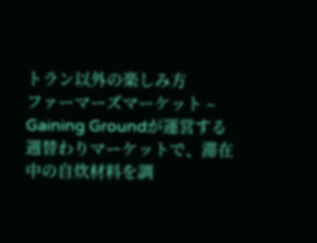トラン以外の楽しみ方
ファーマーズマーケット – Gaining Groundが運営する週替わりマーケットで、滞在中の自炊材料を調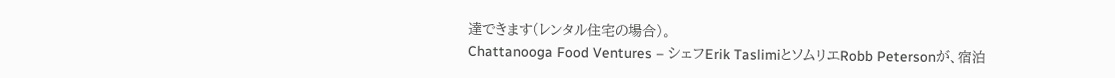達できます(レンタル住宅の場合)。
Chattanooga Food Ventures – シェフErik TaslimiとソムリエRobb Petersonが、宿泊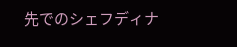先でのシェフディナ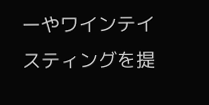ーやワインテイスティングを提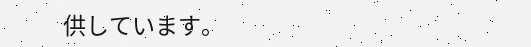供しています。